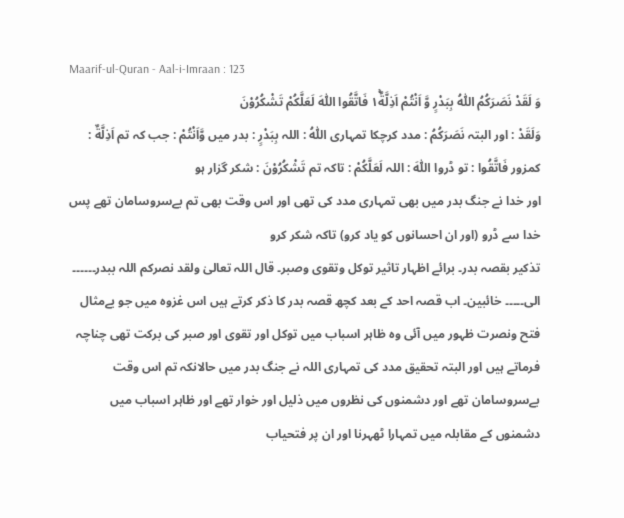Maarif-ul-Quran - Aal-i-Imraan : 123
وَ لَقَدْ نَصَرَكُمُ اللّٰهُ بِبَدْرٍ وَّ اَنْتُمْ اَذِلَّةٌ١ۚ فَاتَّقُوا اللّٰهَ لَعَلَّكُمْ تَشْكُرُوْنَ
وَلَقَدْ : اور البتہ نَصَرَكُمُ : مدد کرچکا تمہاری اللّٰهُ : اللہ بِبَدْرٍ : بدر میں وَّاَنْتُمْ : جب کہ تم اَذِلَّةٌ : کمزور فَاتَّقُوا : تو ڈروا اللّٰهَ : اللہ لَعَلَّكُمْ : تاکہ تم تَشْكُرُوْنَ : شکر گزار ہو
اور خدا نے جنگ بدر میں بھی تمہاری مدد کی تھی اور اس وقت بھی تم بےسروسامان تھے پس خدا سے ڈرو (اور ان احسانوں کو یاد کرو) تاکہ شکر کرو
تذکیر بقصہ بدر۔ برائے اظہار تاثیر توکل وتقوی وصبر۔ قال اللہ تعالیٰ ولقد نصرکم اللہ ببدر۔۔۔۔۔۔ الی۔۔۔۔۔ خائبین۔ اب قصہ احد کے بعد کچھ قصہ بدر کا ذکر کرتے ہیں اس غزوہ میں جو بےمثال فتح ونصرت ظہور میں آئی وہ ظاہر اسباب میں توکل اور تقوی اور صبر کی برکت تھی چناچہ فرماتے ہیں اور البتہ تحقیق مدد کی تمہاری اللہ نے جنگ بدر میں حالانکہ تم اس وقت بےسروسامان تھے اور دشمنوں کی نظروں میں ذلیل اور خوار تھے اور ظاہر اسباب میں دشمنوں کے مقابلہ میں تمہارا ٹھہرنا اور ان پر فتحیاب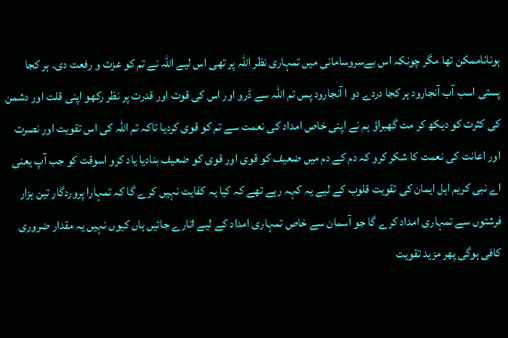ہوناناممکن تھا مگر چونکہ اس بےسروسامانی میں تمہاری نظر اللہ پر تھی اس لیے اللہ نے تم کو عزت و رفعت دی۔ ہر کجا پستی اسب آب آنجارود ہر کجا دردے دو ا آنجارود پس تم اللہ سے ڈرو اور اس کی قوت اور قدرت پر نظر رکھو اپنی قلت اور دشمن کی کثرت کو دیکھ کر مت گھبراؤ ہم نے اپنی خاص امداد کی نعمت سے تم کو قوی کردیا تاکہ تم اللہ کی اس تقویت اور نصرت اور اعانت کی نعمت کا شکر کرو کہ دم کے دم میں ضعیف کو قوی اور قوی کو ضعیف بنادیا یاد کرو اسوقت کو جب آپ یعنی اے نبی کریم اہل ایمان کی تقویت قلوب کے لیے یہ کہہ رہے تھے کہ کیا یہ کفایت نہیں کرے گا کہ تمہارا پروردگار تین ہزار فرشتوں سے تمہاری امداد کرے گا جو آسمان سے خاص تمہاری امداد کے لیے اتارے جائیں ہاں کیوں نہیں یہ مقدار ضروری کافی ہوگی پھر مزید تقویت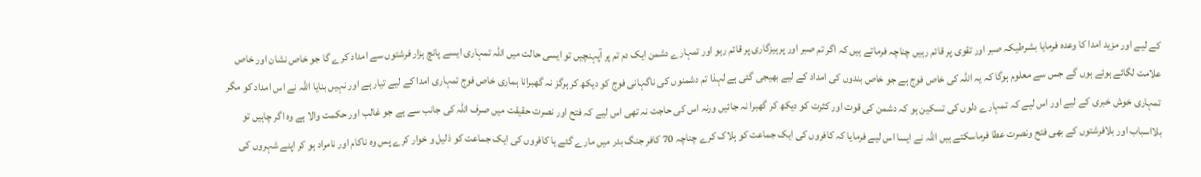کے لیے اور مزید امدا کا وعدہ فرمایا بشرطیکہ صبر اور تقوی پر قائم رہیں چناچہ فرماتے ہیں کہ اگر تم صبر اور پرہیزگاری پر قائم رہو اور تمہارے دشمن ایک دم تم پر آپہنچیں تو ایسی حالت میں اللہ تمہاری ایسے پانچ ہزار فرشتوں سے امداد کرے گا جو خاص نشان اور خاص علامت لگائے ہوئے ہوں گے جس سے معلوم ہوگا کہ یہ اللہ کی خاص فوج ہے جو خاص بندوں کی امداد کے لیے بھیجی گئی ہے لہذا تم دشمنوں کی ناگہانی فوج کو دیکھ کر ہرگز نہ گھبرانا ہماری خاص فوج تمہاری امدا کے لیے تیار ہے اور نہیں بنایا اللہ نے اس امداد کو مگر تمہاری خوش خبری کے لیے اور اس لیے کہ تمہارے دلوں کی تسکین ہو کہ دشمن کی قوت اور کثرت کو دیکھ کر گھبرا نہ جائیں ورنہ اس کی حاجت نہ تھی اس لیے کہ فتح اور نصرت حقیقت میں صرف اللہ کی جانب سے ہے جو غالب اور حکمت والا ہے وہ اگر چاہیں تو بلااسباب اور بلافرشتوں کے بھی فتح ونصرت عطا فرماسکتے ہیں اللہ نے ایسا اس لیے فرمایا کہ کافروں کی ایک جماعت کو ہلاک کرے چناچہ 70 کافر جنگ بدر میں مارے گئے یا کافروں کی ایک جماعت کو ذلیل و خوار کرے پس وہ ناکام اور نامراد ہو کر اپنے شہروں کی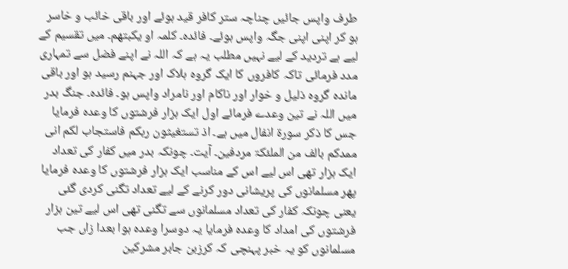طرف واپس جائیں چناچہ ستر کافر قید ہوئے اور باقی خائب و خاسر ہو کر اپنی اپنی جگہ واپس ہوئے۔ فائدہ۔ کلمہ او یکبتھم۔ میں تقسیم کے لیے ہے تردید کے لیے نہیں مطلب یہ ہے کہ اللہ نے اپنے فضل سے تمہاری مدد فرمائی تاکہ کافروں کا ایک گروہ ہلاک اور جہنم رسید ہو اور باقی ماندہ گروہ ذلیل و خوار اور ناکام اور نامراد واپس ہو۔ فائدہ۔ جنگ بدر میں اللہ نے تین وعدے فرمائے اول ایک ہزار فرشتوں کا وعدہ فرمایا جس کا ذکر سورة انفال میں ہے۔ اذ تستغیثون ربکم فاستجاب لکم انی ممدکم بالف من الملئکۃ مردفین۔ آیت۔ چونکہ بدر میں کفار کی تعداد ایک ہزار تھی اس لیے اس کے مناسب ایک ہزار فرشتوں کا وعدہ فرمایا پھر مسلمانوں کی پریشانی دور کرنے کے لیے تعداد تگنی کردی گئی یعنی چونکہ کفار کی تعداد مسلمانوں سے تگنی تھی اس لیے تین ہزار فرشتوں کی امداد کا وعدہ فرمایا یہ دوسرا وعدہ ہوا بعدا زاں جب مسلمانوں کو یہ خبر پہنچی کہ کرزبن جابر مشرکین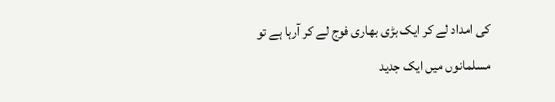کی امداد لے کر ایک بڑی بھاری فوج لے کر آرہا ہے تو مسلمانوں میں ایک جدید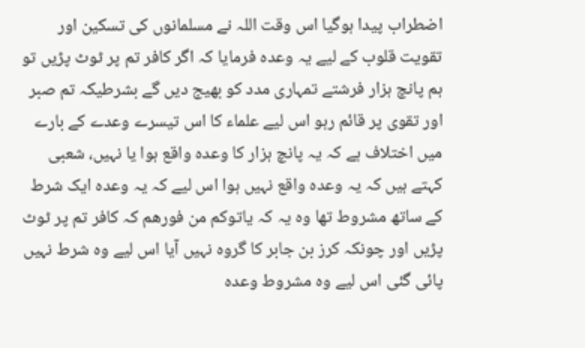اضطراب پیدا ہوگیا اس وقت اللہ نے مسلمانوں کی تسکین اور تقویت قلوب کے لیے یہ وعدہ فرمایا کہ اگر کافر تم پر ٹوٹ پڑیں تو ہم پانچ ہزار فرشتے تمہاری مدد کو بھیج دیں گے بشرطیکہ تم صبر اور تقوی پر قائم رہو اس لیے علماء کا اس تیسرے وعدے کے بارے میں اختلاف ہے کہ یہ پانچ ہزار کا وعدہ واقع ہوا یا نہیں، شعبی کہتے ہیں کہ یہ وعدہ واقع نہیں ہوا اس لیے کہ یہ وعدہ ایک شرط کے ساتھ مشروط تھا وہ یہ کہ یاتوکم من فورھم کہ کافر تم پر ٹوٹ پڑیں اور چونکہ کرز بن جابر کا گروہ نہیں آیا اس لیے وہ شرط نہیں پائی گئی اس لیے وہ مشروط وعدہ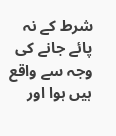شرط کے نہ پائے جانے کی وجہ سے واقع ہیں ہوا اور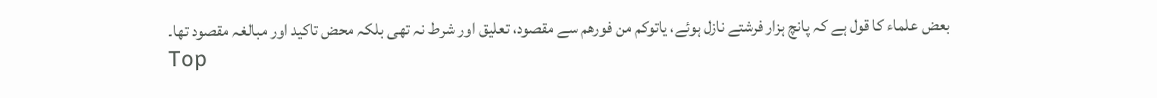بعض علماء کا قول ہے کہ پانچ ہزار فرشتے نازل ہوئے، یاتوکم من فورھم سے مقصود، تعلیق اور شرط نہ تھی بلکہ محض تاکید اور مبالغہ مقصود تھا۔
Top